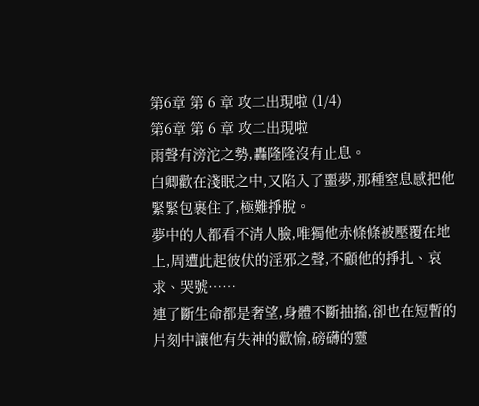第6章 第 6 章 攻二出現啦 (1/4)
第6章 第 6 章 攻二出現啦
雨聲有滂沱之勢,轟隆隆沒有止息。
白卿歡在淺眠之中,又陷入了噩夢,那種窒息感把他緊緊包裹住了,極難掙脫。
夢中的人都看不清人臉,唯獨他赤條條被壓覆在地上,周遭此起彼伏的淫邪之聲,不顧他的掙扎、哀求、哭號……
連了斷生命都是奢望,身體不斷抽搐,卻也在短暫的片刻中讓他有失神的歡愉,磅礴的靈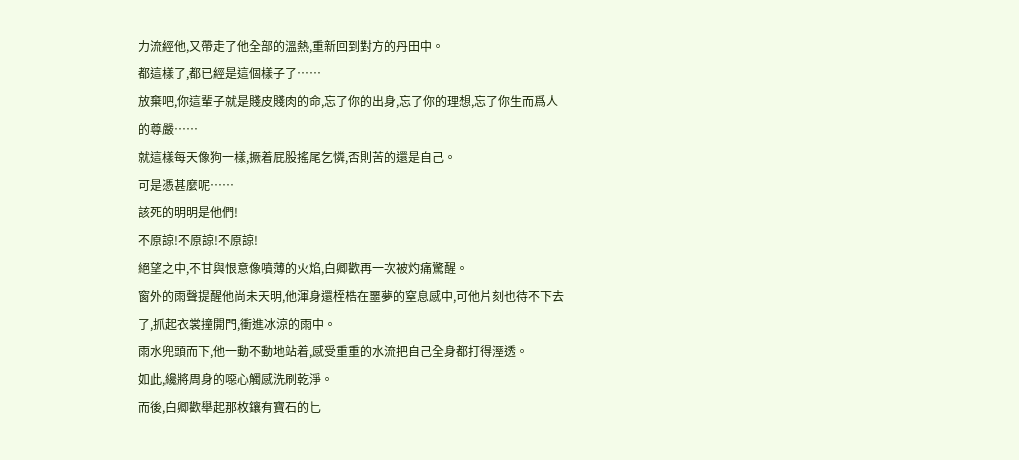力流經他,又帶走了他全部的溫熱,重新回到對方的丹田中。
都這樣了,都已經是這個樣子了……
放棄吧,你這輩子就是賤皮賤肉的命,忘了你的出身,忘了你的理想,忘了你生而爲人的尊嚴……
就這樣每天像狗一樣,撅着屁股搖尾乞憐,否則苦的還是自己。
可是憑甚麼呢……
該死的明明是他們!
不原諒!不原諒!不原諒!
絕望之中,不甘與恨意像噴薄的火焰,白卿歡再一次被灼痛驚醒。
窗外的雨聲提醒他尚未天明,他渾身還桎梏在噩夢的窒息感中,可他片刻也待不下去了,抓起衣裳撞開門,衝進冰涼的雨中。
雨水兜頭而下,他一動不動地站着,感受重重的水流把自己全身都打得溼透。
如此,纔將周身的噁心觸感洗刷乾淨。
而後,白卿歡舉起那枚鑲有寶石的匕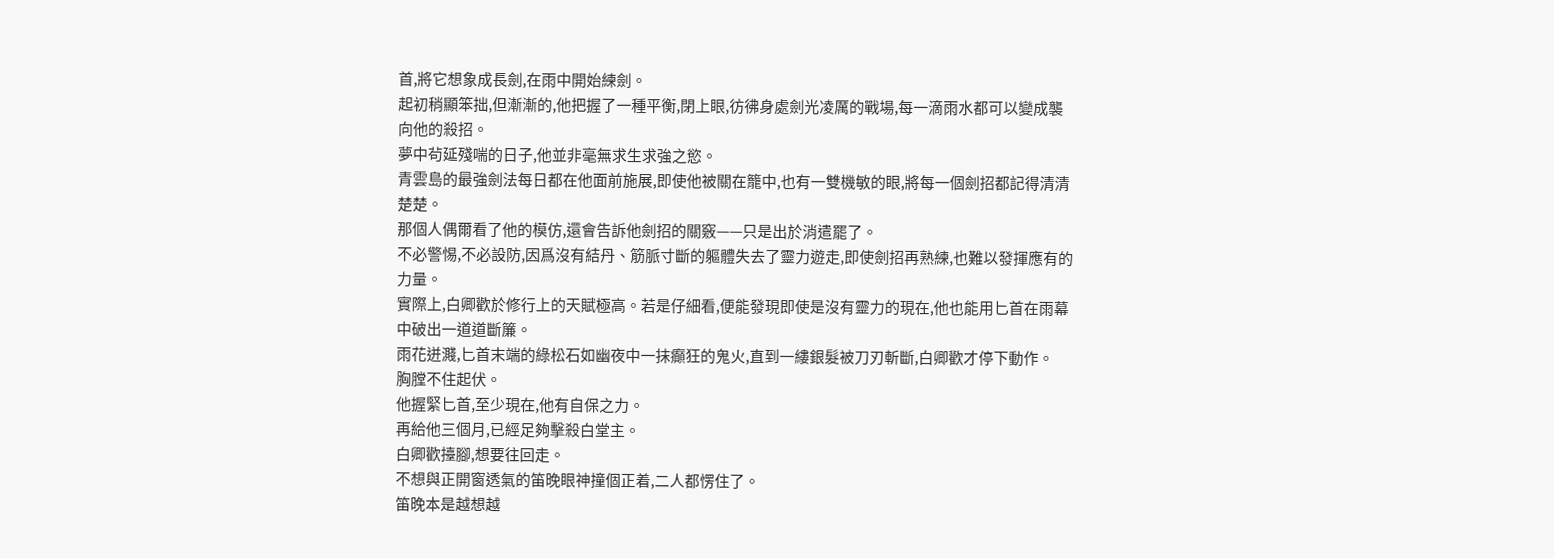首,將它想象成長劍,在雨中開始練劍。
起初稍顯笨拙,但漸漸的,他把握了一種平衡,閉上眼,彷彿身處劍光凌厲的戰場,每一滴雨水都可以變成襲向他的殺招。
夢中茍延殘喘的日子,他並非毫無求生求強之慾。
青雲島的最強劍法每日都在他面前施展,即使他被關在籠中,也有一雙機敏的眼,將每一個劍招都記得清清楚楚。
那個人偶爾看了他的模仿,還會告訴他劍招的關竅——只是出於消遣罷了。
不必警惕,不必設防,因爲沒有結丹、筋脈寸斷的軀體失去了靈力遊走,即使劍招再熟練,也難以發揮應有的力量。
實際上,白卿歡於修行上的天賦極高。若是仔細看,便能發現即使是沒有靈力的現在,他也能用匕首在雨幕中破出一道道斷簾。
雨花迸濺,匕首末端的綠松石如幽夜中一抹癲狂的鬼火,直到一縷銀髮被刀刃斬斷,白卿歡才停下動作。
胸膛不住起伏。
他握緊匕首,至少現在,他有自保之力。
再給他三個月,已經足夠擊殺白堂主。
白卿歡擡腳,想要往回走。
不想與正開窗透氣的笛晚眼神撞個正着,二人都愣住了。
笛晚本是越想越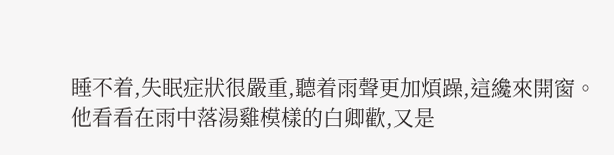睡不着,失眠症狀很嚴重,聽着雨聲更加煩躁,這纔來開窗。
他看看在雨中落湯雞模樣的白卿歡,又是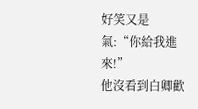好笑又是氣:“你給我進來!”
他沒看到白卿歡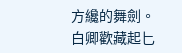方纔的舞劍。
白卿歡藏起匕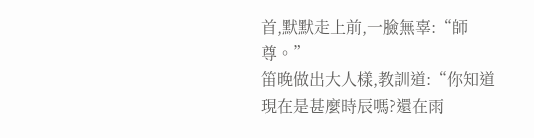首,默默走上前,一臉無辜:“師尊。”
笛晚做出大人樣,教訓道:“你知道現在是甚麼時辰嗎?還在雨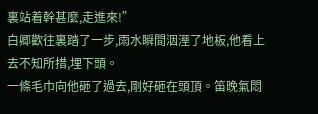裏站着幹甚麼,走進來!”
白卿歡往裏踏了一步,雨水瞬間洇溼了地板,他看上去不知所措,埋下頭。
一條毛巾向他砸了過去,剛好砸在頭頂。笛晚氣悶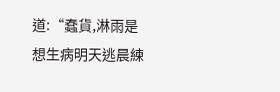道:“蠢貨,淋雨是想生病明天逃晨練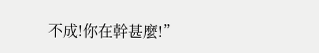不成!你在幹甚麼!”